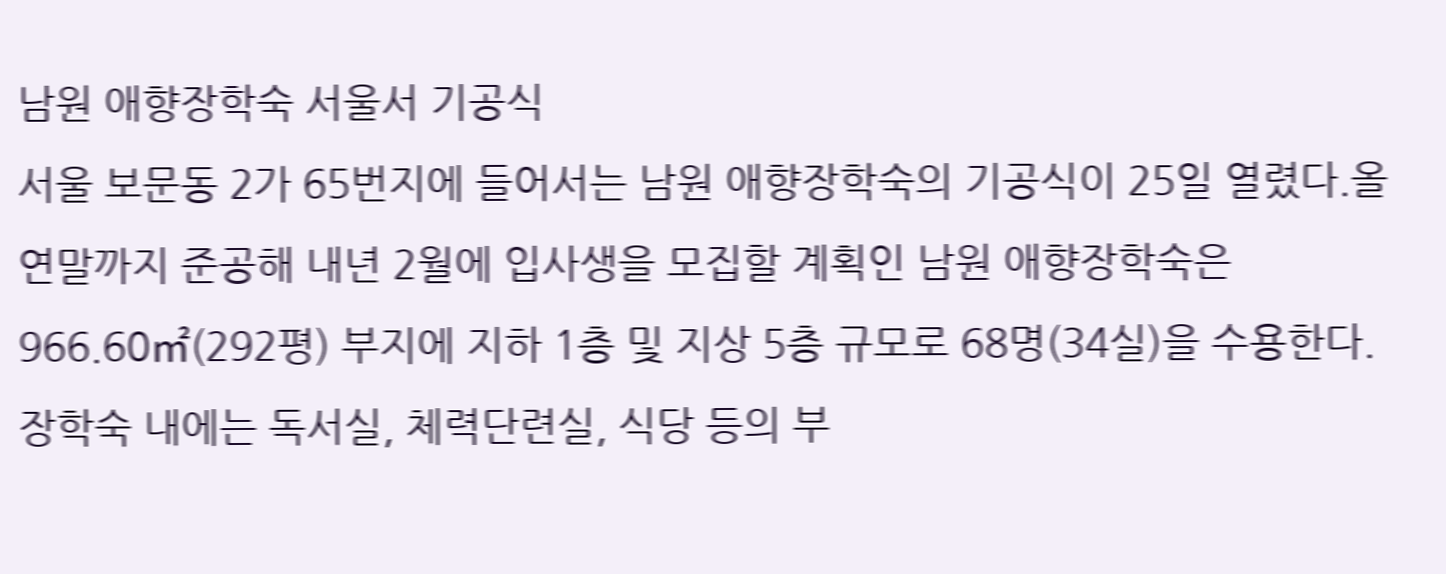남원 애향장학숙 서울서 기공식
서울 보문동 2가 65번지에 들어서는 남원 애향장학숙의 기공식이 25일 열렸다.올 연말까지 준공해 내년 2월에 입사생을 모집할 계획인 남원 애향장학숙은 966.60㎡(292평) 부지에 지하 1층 및 지상 5층 규모로 68명(34실)을 수용한다. 장학숙 내에는 독서실, 체력단련실, 식당 등의 부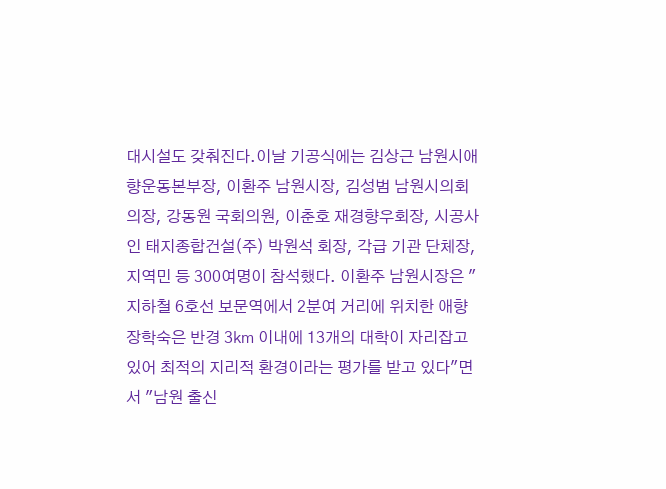대시설도 갖춰진다.이날 기공식에는 김상근 남원시애향운동본부장, 이환주 남원시장, 김성범 남원시의회의장, 강동원 국회의원, 이춘호 재경향우회장, 시공사인 태지종합건설(주) 박원석 회장, 각급 기관 단체장, 지역민 등 300여명이 참석했다. 이환주 남원시장은 "지하철 6호선 보문역에서 2분여 거리에 위치한 애향장학숙은 반경 3㎞ 이내에 13개의 대학이 자리잡고 있어 최적의 지리적 환경이라는 평가를 받고 있다"면서 "남원 출신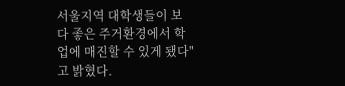서울지역 대학생들이 보다 좋은 주거환경에서 학업에 매진할 수 있게 됐다"고 밝혔다.